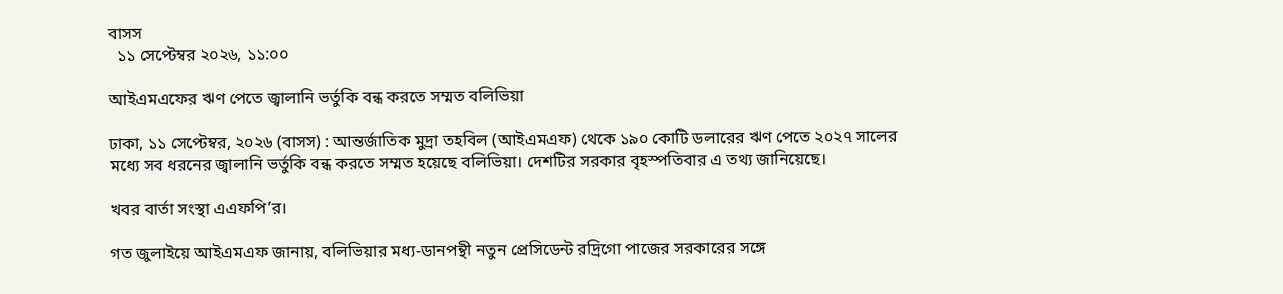বাসস
  ১১ সেপ্টেম্বর ২০২৬, ১১:০০

আইএমএফের ঋণ পেতে জ্বালানি ভর্তুকি বন্ধ করতে সম্মত বলিভিয়া

ঢাকা, ১১ সেপ্টেম্বর, ২০২৬ (বাসস) : আন্তর্জাতিক মুদ্রা তহবিল (আইএমএফ) থেকে ১৯০ কোটি ডলারের ঋণ পেতে ২০২৭ সালের মধ্যে সব ধরনের জ্বালানি ভর্তুকি বন্ধ করতে সম্মত হয়েছে বলিভিয়া। দেশটির সরকার বৃহস্পতিবার এ তথ্য জানিয়েছে।

খবর বার্তা সংস্থা এএফপি’র।

গত জুলাইয়ে আইএমএফ জানায়, বলিভিয়ার মধ্য-ডানপন্থী নতুন প্রেসিডেন্ট রদ্রিগো পাজের সরকারের সঙ্গে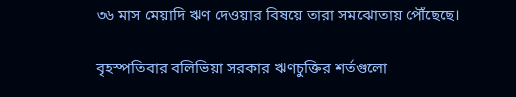৩৬ মাস মেয়াদি ঋণ দেওয়ার বিষয়ে তারা সমঝোতায় পৌঁছেছে।

বৃহস্পতিবার বলিভিয়া সরকার ঋণচুক্তির শর্তগুলো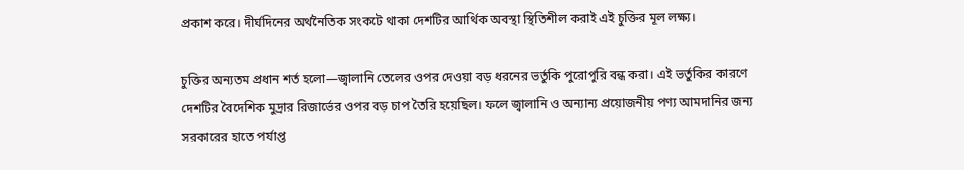প্রকাশ করে। দীর্ঘদিনের অর্থনৈতিক সংকটে থাকা দেশটির আর্থিক অবস্থা স্থিতিশীল করাই এই চুক্তির মূল লক্ষ্য।

চুক্তির অন্যতম প্রধান শর্ত হলো—জ্বালানি তেলের ওপর দেওয়া বড় ধরনের ভর্তুকি পুরোপুরি বন্ধ করা। এই ভর্তুকির কারণে দেশটির বৈদেশিক মুদ্রার রিজার্ভের ওপর বড় চাপ তৈরি হয়েছিল। ফলে জ্বালানি ও অন্যান্য প্রয়োজনীয় পণ্য আমদানির জন্য সরকারের হাতে পর্যাপ্ত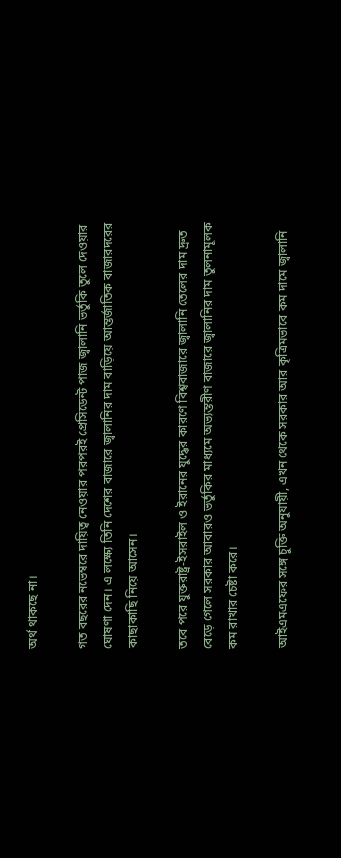অর্থ থাকছে না।

গত বছরের নভেম্বরে দায়িত্ব নেওয়ার পরপরই প্রেসিডেন্ট পাজ জ্বালানি ভর্তুকি তুলে দেওয়ার ঘোষণা দেন। এ লক্ষ্যে তিনি দেশের বাজারে জ্বালানির দাম বাড়িয়ে আন্তর্জাতিক বাজারদরের কাছাকাছি নিয়ে আসেন।

তবে পরে যুক্তরাষ্ট্র-ইসরাইল ও ইরানের যুদ্ধের কারণে বিশ্ববাজারে জ্বালানি তেলের দাম দ্রুত বেড়ে গেলে সরকার আবারও ভর্তুকির মাধ্যমে অভ্যন্তরীণ বাজারে জ্বালানির দাম তুলনামূলক কম রাখার চেষ্টা করে।

আইএমএফের সঙ্গে চুক্তি অনুযায়ী, এখন থেকে সরকার আর কৃত্রিমভাবে কম দামে জ্বালানি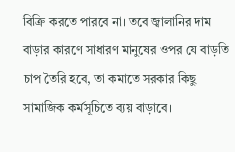বিক্রি করতে পারবে না। তবে জ্বালানির দাম বাড়ার কারণে সাধারণ মানুষের ওপর যে বাড়তি চাপ তৈরি হবে, তা কমাতে সরকার কিছু সামাজিক কর্মসূচিতে ব্যয় বাড়াবে।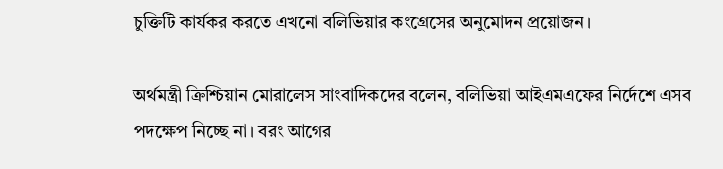চুক্তিটি কার্যকর করতে এখনো বলিভিয়ার কংগ্রেসের অনুমোদন প্রয়োজন।

অর্থমন্ত্রী ক্রিশ্চিয়ান মোরালেস সাংবাদিকদের বলেন, বলিভিয়া আইএমএফের নির্দেশে এসব পদক্ষেপ নিচ্ছে না। বরং আগের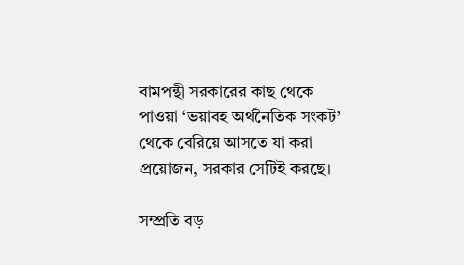বামপন্থী সরকারের কাছ থেকে পাওয়া ‘ভয়াবহ অর্থনৈতিক সংকট’ থেকে বেরিয়ে আসতে যা করা প্রয়োজন, সরকার সেটিই করছে।

সম্প্রতি বড়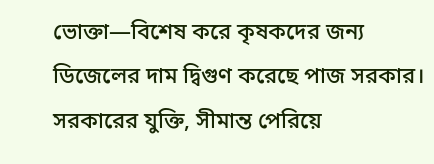ভোক্তা—বিশেষ করে কৃষকদের জন্য ডিজেলের দাম দ্বিগুণ করেছে পাজ সরকার। সরকারের যুক্তি, সীমান্ত পেরিয়ে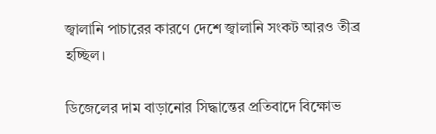জ্বালানি পাচারের কারণে দেশে জ্বালানি সংকট আরও তীব্র হচ্ছিল।

ডিজেলের দাম বাড়ানোর সিদ্ধান্তের প্রতিবাদে বিক্ষোভ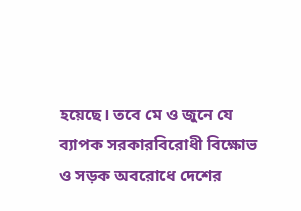হয়েছে। তবে মে ও জুনে যে ব্যাপক সরকারবিরোধী বিক্ষোভ ও সড়ক অবরোধে দেশের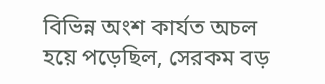বিভিন্ন অংশ কার্যত অচল হয়ে পড়েছিল, সেরকম বড়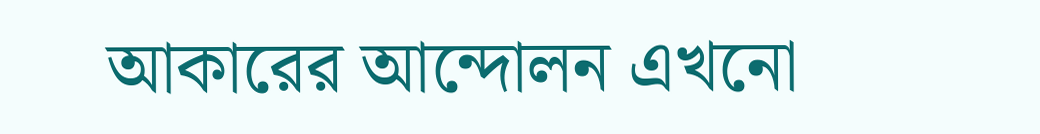আকারের আন্দোলন এখনো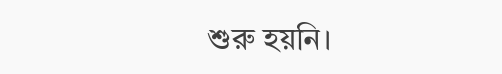শুরু হয়নি।